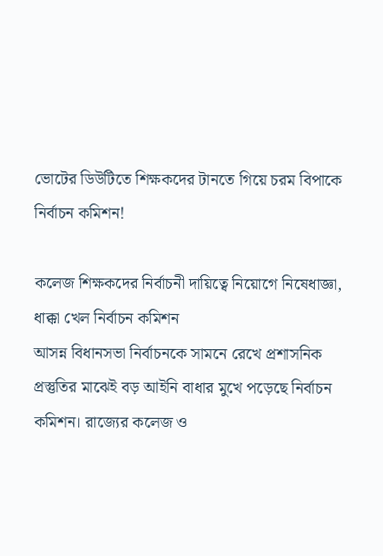ভোটের ডিউটিতে শিক্ষকদের টানতে গিয়ে চরম বিপাকে নির্বাচন কমিশন!

কলেজ শিক্ষকদের নির্বাচনী দায়িত্বে নিয়োগে নিষেধাজ্ঞা, ধাক্কা খেল নির্বাচন কমিশন
আসন্ন বিধানসভা নির্বাচনকে সামনে রেখে প্রশাসনিক প্রস্তুতির মাঝেই বড় আইনি বাধার মুখে পড়েছে নির্বাচন কমিশন। রাজ্যের কলেজ ও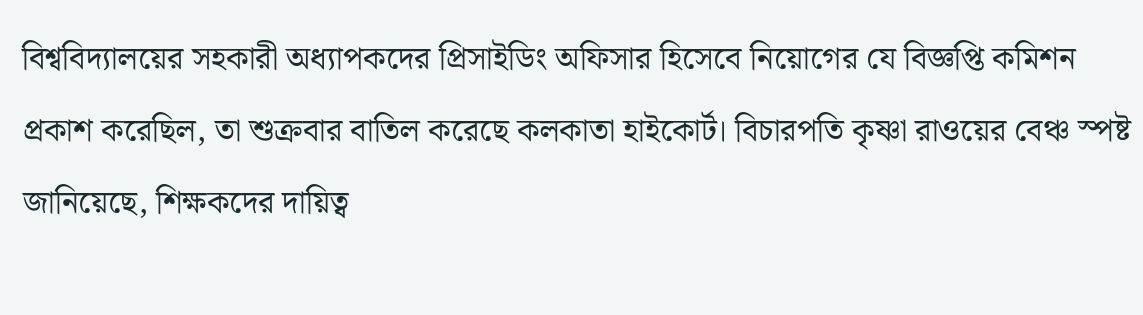বিশ্ববিদ্যালয়ের সহকারী অধ্যাপকদের প্রিসাইডিং অফিসার হিসেবে নিয়োগের যে বিজ্ঞপ্তি কমিশন প্রকাশ করেছিল, তা শুক্রবার বাতিল করেছে কলকাতা হাইকোর্ট। বিচারপতি কৃষ্ণা রাওয়ের বেঞ্চ স্পষ্ট জানিয়েছে, শিক্ষকদের দায়িত্ব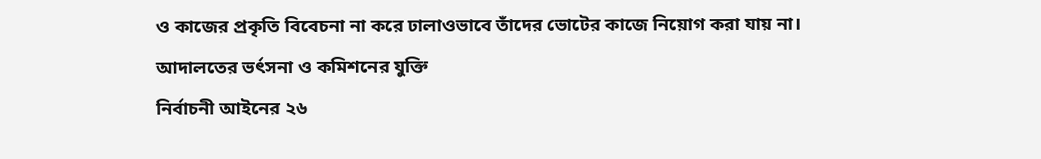ও কাজের প্রকৃতি বিবেচনা না করে ঢালাওভাবে তাঁদের ভোটের কাজে নিয়োগ করা যায় না।
আদালতের ভর্ৎসনা ও কমিশনের যুক্তি
নির্বাচনী আইনের ২৬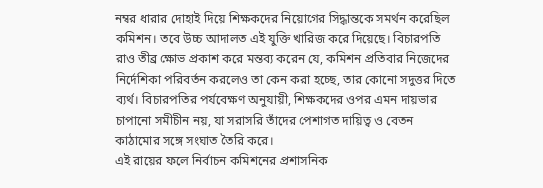নম্বর ধারার দোহাই দিয়ে শিক্ষকদের নিয়োগের সিদ্ধান্তকে সমর্থন করেছিল কমিশন। তবে উচ্চ আদালত এই যুক্তি খারিজ করে দিয়েছে। বিচারপতি রাও তীব্র ক্ষোভ প্রকাশ করে মন্তব্য করেন যে, কমিশন প্রতিবার নিজেদের নির্দেশিকা পরিবর্তন করলেও তা কেন করা হচ্ছে, তার কোনো সদুত্তর দিতে ব্যর্থ। বিচারপতির পর্যবেক্ষণ অনুযায়ী, শিক্ষকদের ওপর এমন দায়ভার চাপানো সমীচীন নয়, যা সরাসরি তাঁদের পেশাগত দায়িত্ব ও বেতন কাঠামোর সঙ্গে সংঘাত তৈরি করে।
এই রায়ের ফলে নির্বাচন কমিশনের প্রশাসনিক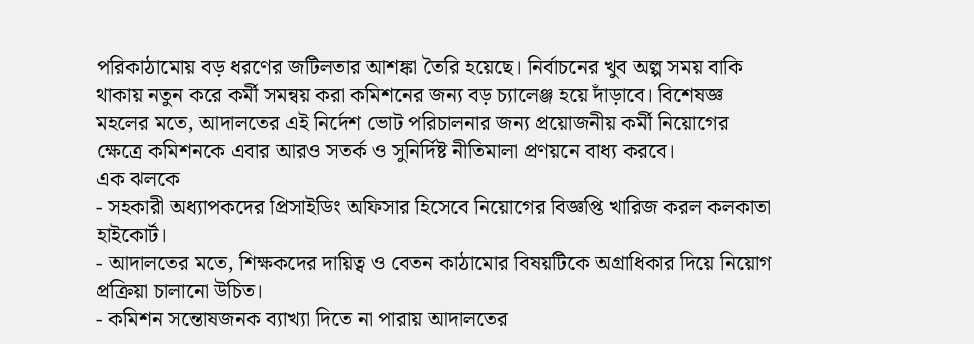পরিকাঠামোয় বড় ধরণের জটিলতার আশঙ্কা তৈরি হয়েছে। নির্বাচনের খুব অল্প সময় বাকি থাকায় নতুন করে কর্মী সমন্বয় করা কমিশনের জন্য বড় চ্যালেঞ্জ হয়ে দাঁড়াবে। বিশেষজ্ঞ মহলের মতে, আদালতের এই নির্দেশ ভোট পরিচালনার জন্য প্রয়োজনীয় কর্মী নিয়োগের ক্ষেত্রে কমিশনকে এবার আরও সতর্ক ও সুনির্দিষ্ট নীতিমালা প্রণয়নে বাধ্য করবে।
এক ঝলকে
- সহকারী অধ্যাপকদের প্রিসাইডিং অফিসার হিসেবে নিয়োগের বিজ্ঞপ্তি খারিজ করল কলকাতা হাইকোর্ট।
- আদালতের মতে, শিক্ষকদের দায়িত্ব ও বেতন কাঠামোর বিষয়টিকে অগ্রাধিকার দিয়ে নিয়োগ প্রক্রিয়া চালানো উচিত।
- কমিশন সন্তোষজনক ব্যাখ্যা দিতে না পারায় আদালতের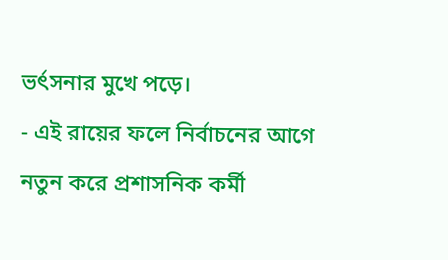ভর্ৎসনার মুখে পড়ে।
- এই রায়ের ফলে নির্বাচনের আগে নতুন করে প্রশাসনিক কর্মী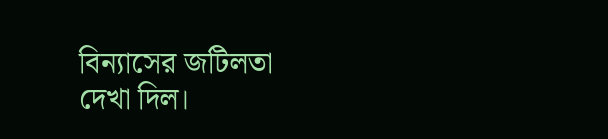বিন্যাসের জটিলতা দেখা দিল।